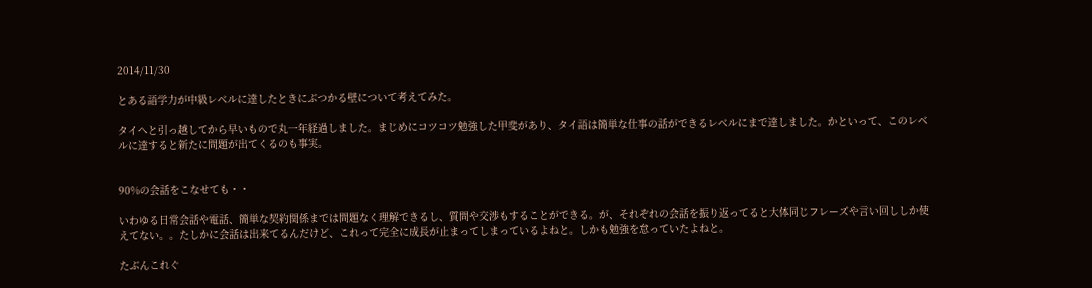2014/11/30

とある語学力が中級レベルに達したときにぶつかる壁について考えてみた。

タイへと引っ越してから早いもので丸一年経過しました。まじめにコツコツ勉強した甲斐があり、タイ語は簡単な仕事の話ができるレベルにまで達しました。かといって、このレベルに達すると新たに問題が出てくるのも事実。


90%の会話をこなせても・・

いわゆる日常会話や電話、簡単な契約関係までは問題なく理解できるし、質問や交渉もすることができる。が、それぞれの会話を振り返ってると大体同じフレーズや言い回ししか使えてない。。たしかに会話は出来てるんだけど、これって完全に成長が止まってしまっているよねと。しかも勉強を怠っていたよねと。

たぶんこれぐ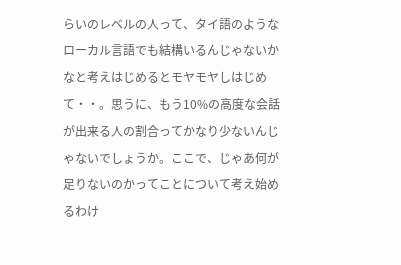らいのレベルの人って、タイ語のようなローカル言語でも結構いるんじゃないかなと考えはじめるとモヤモヤしはじめて・・。思うに、もう10%の高度な会話が出来る人の割合ってかなり少ないんじゃないでしょうか。ここで、じゃあ何が足りないのかってことについて考え始めるわけ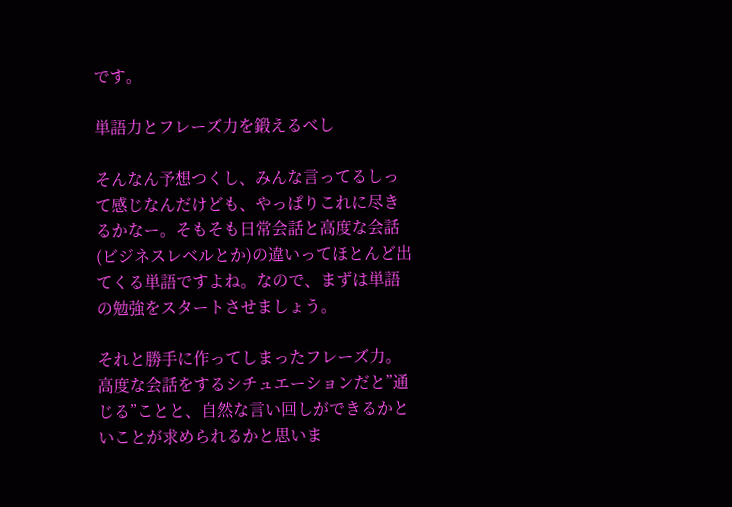です。

単語力とフレーズ力を鍛えるべし

そんなん予想つくし、みんな言ってるしって感じなんだけども、やっぱりこれに尽きるかなー。そもそも日常会話と高度な会話(ビジネスレベルとか)の違いってほとんど出てくる単語ですよね。なので、まずは単語の勉強をスタートさせましょう。

それと勝手に作ってしまったフレーズ力。高度な会話をするシチュエーションだと”通じる”ことと、自然な言い回しができるかといことが求められるかと思いま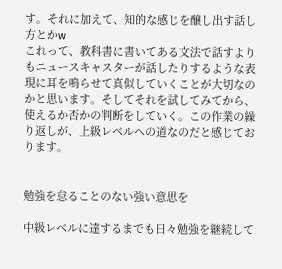す。それに加えて、知的な感じを醸し出す話し方とかw
これって、教科書に書いてある文法で話すよりもニュースキャスターが話したりするような表現に耳を鳴らせて真似していくことが大切なのかと思います。そしてそれを試してみてから、使えるか否かの判断をしていく。この作業の繰り返しが、上級レベルへの道なのだと感じております。


勉強を怠ることのない強い意思を

中級レベルに達するまでも日々勉強を継続して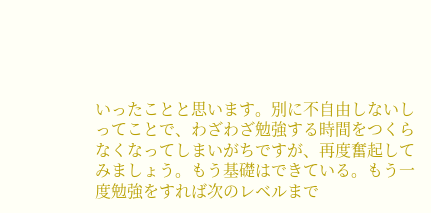いったことと思います。別に不自由しないしってことで、わざわざ勉強する時間をつくらなくなってしまいがちですが、再度奮起してみましょう。もう基礎はできている。もう一度勉強をすれば次のレベルまで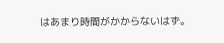はあまり時間がかからないはず。